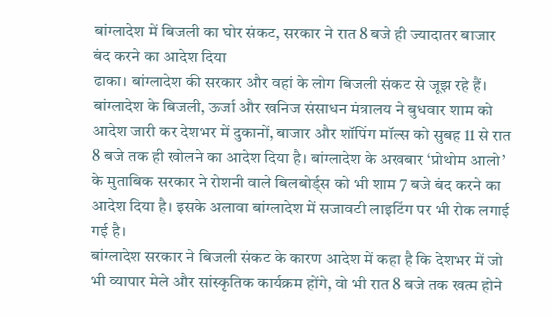बांग्लादेश में बिजली का घोर संकट, सरकार ने रात 8 बजे ही ज्यादातर बाजार बंद करने का आदेश दिया
ढाका। बांग्लादेश की सरकार और वहां के लोग बिजली संकट से जूझ रहे हैं। बांग्लादेश के बिजली, ऊर्जा और खनिज संसाधन मंत्रालय ने बुधवार शाम को आदेश जारी कर देशभर में दुकानों, बाजार और शॉपिंग मॉल्स को सुबह 11 से रात 8 बजे तक ही खोलने का आदेश दिया है। बांग्लादेश के अखबार ‘प्रोथोम आलो’ के मुताबिक सरकार ने रोशनी वाले बिलबोर्ड्स को भी शाम 7 बजे बंद करने का आदेश दिया है। इसके अलावा बांग्लादेश में सजावटी लाइटिंग पर भी रोक लगाई गई है।
बांग्लादेश सरकार ने बिजली संकट के कारण आदेश में कहा है कि देशभर में जो भी व्यापार मेले और सांस्कृतिक कार्यक्रम होंगे, वो भी रात 8 बजे तक खत्म होने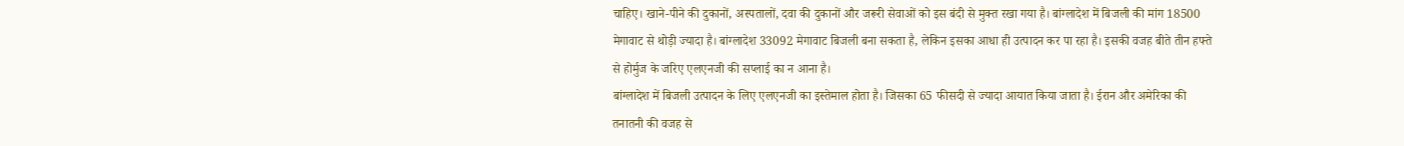चाहिए। खाने-पीने की दुकानों, अस्पतालों, दवा की दुकानों और जरूरी सेवाओं को इस बंदी से मुक्त रखा गया है। बांग्लादेश में बिजली की मांग 18500 मेगावाट से थोड़ी ज्यादा है। बांग्लादेश 33092 मेगावाट बिजली बना सकता है, लेकिन इसका आधा ही उत्पादन कर पा रहा है। इसकी वजह बीते तीन हफ्ते से होर्मुज के जरिए एलएनजी की सप्लाई का न आना है।
बांग्लादेश में बिजली उत्पादन के लिए एलएनजी का इस्तेमाल होता है। जिसका 65 फीसदी से ज्यादा आयात किया जाता है। ईरान और अमेरिका की तनातनी की वजह से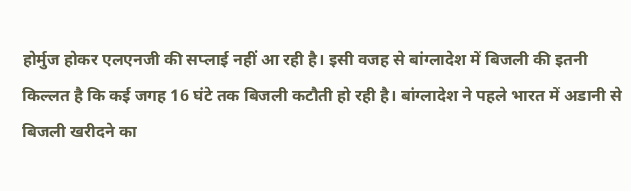होर्मुज होकर एलएनजी की सप्लाई नहीं आ रही है। इसी वजह से बांग्लादेश में बिजली की इतनी किल्लत है कि कई जगह 16 घंटे तक बिजली कटौती हो रही है। बांग्लादेश ने पहले भारत में अडानी से बिजली खरीदने का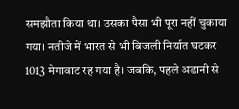समझौता किया था। उसका पैसा भी पूरा नहीं चुकाया गया। नतीजे में भारत से भी बिजली निर्यात घटकर 1013 मेगावाट रह गया है। जबकि, पहले अडानी से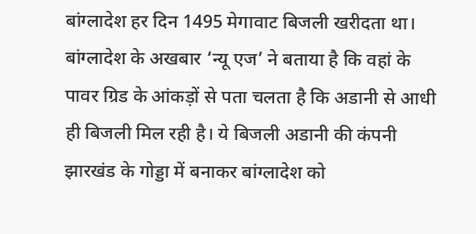बांग्लादेश हर दिन 1495 मेगावाट बिजली खरीदता था। बांग्लादेश के अखबार ‘न्यू एज’ ने बताया है कि वहां के पावर ग्रिड के आंकड़ों से पता चलता है कि अडानी से आधी ही बिजली मिल रही है। ये बिजली अडानी की कंपनी झारखंड के गोड्डा में बनाकर बांग्लादेश को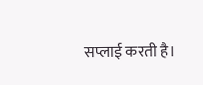सप्लाई करती है।